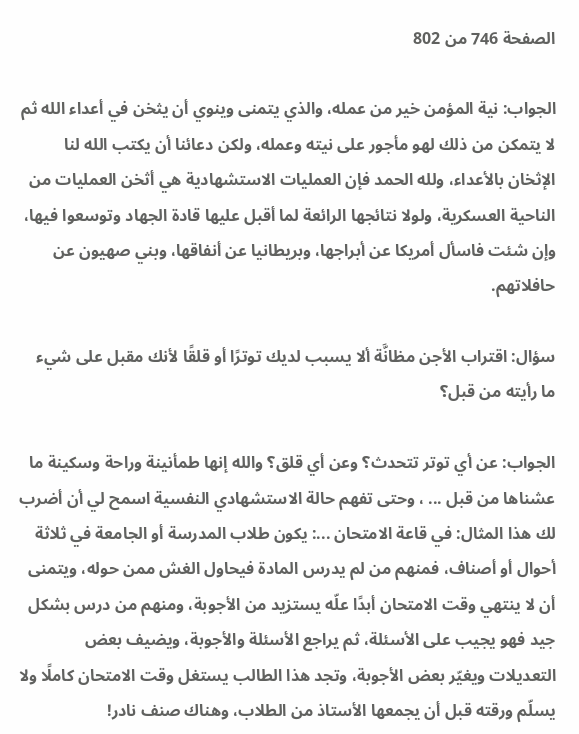الصفحة 746 من 802

الجواب: نية المؤمن خير من عمله، والذي يتمنى وينوي أن يثخن في أعداء الله ثم لا يتمكن من ذلك لهو مأجور على نيته وعمله، ولكن دعائنا أن يكتب الله لنا الإثخان بالأعداء، ولله الحمد فإن العمليات الاستشهادية هي أثخن العمليات من الناحية العسكرية، ولولا نتائجها الرائعة لما أقبل عليها قادة الجهاد وتوسعوا فيها، وإن شئت فاسأل أمريكا عن أبراجها، وبريطانيا عن أنفاقها، وبني صهيون عن حافلاتهم.

سؤال: اقتراب الأجن مظانَّة ألا يسبب لديك توترًا أو قلقًا لأنك مقبل على شيء ما رأيته من قبل؟

الجواب: عن أي توتر تتحدث؟ وعن أي قلق؟ والله إنها طمأنينة وراحة وسكينة ما عشناها من قبل ... ، وحتى تفهم حالة الاستشهادي النفسية اسمح لي أن أضرب لك هذا المثال: في قاعة الامتحان ...: يكون طلاب المدرسة أو الجامعة في ثلاثة أحوال أو أصناف، فمنهم من لم يدرس المادة فيحاول الغش ممن حوله، ويتمنى أن لا ينتهي وقت الامتحان أبدًا علّه يستزيد من الأجوبة، ومنهم من درس بشكل جيد فهو يجيب على الأسئلة، ثم يراجع الأسئلة والأجوبة، ويضيف بعض التعديلات ويغيّر بعض الأجوبة، وتجد هذا الطالب يستغل وقت الامتحان كاملًا ولا يسلّم ورقته قبل أن يجمعها الأستاذ من الطلاب، وهناك صنف نادر!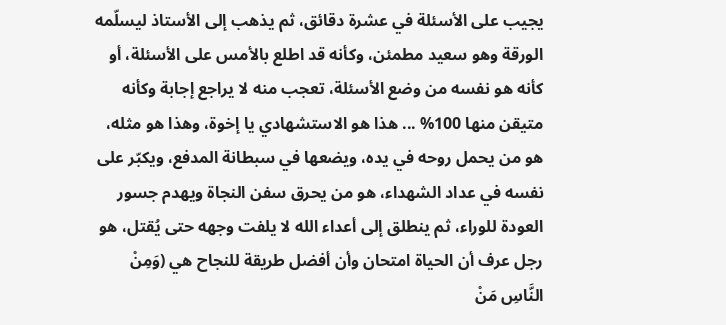يجيب على الأسئلة في عشرة دقائق، ثم يذهب إلى الأستاذ ليسلّمه الورقة وهو سعيد مطمئن، وكأنه قد اطلع بالأمس على الأسئلة، أو كأنه هو نفسه من وضع الأسئلة، تعجب منه لا يراجع إجابة وكأنه متيقن منها 100% ... هذا هو الاستشهادي يا إخوة، وهذا هو مثله، هو من يحمل روحه في يده، ويضعها في سبطانة المدفع، ويكبّر على نفسه في عداد الشهداء، هو من يحرق سفن النجاة ويهدم جسور العودة للوراء، ثم ينطلق إلى أعداء الله لا يلفت وجهه حتى يُقتل، هو رجل عرف أن الحياة امتحان وأن أفضل طريقة للنجاح هي (وَمِنْ النَّاسِ مَنْ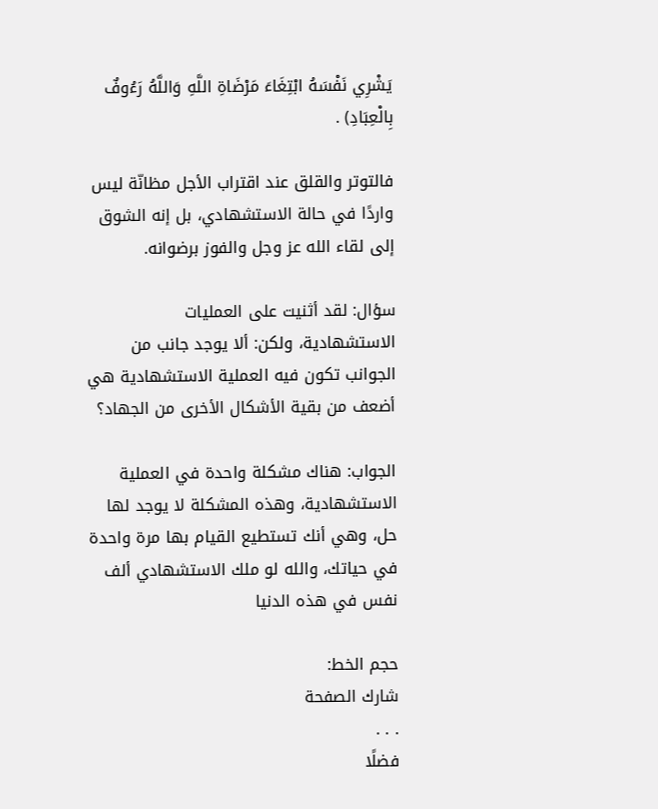يَشْرِي نَفْسَهُ ابْتِغَاءَ مَرْضَاةِ اللَّهِ وَاللَّهُ رَءُوفٌ بِالْعِبَادِ) .

فالتوتر والقلق عند اقتراب الأجل مظانّة ليس واردًا في حالة الاستشهادي، بل إنه الشوق إلى لقاء الله عز وجل والفوز برضوانه.

سؤال: لقد أثنيت على العمليات الاستشهادية، ولكن: ألا يوجد جانب من الجوانب تكون فيه العملية الاستشهادية هي أضعف من بقية الأشكال الأخرى من الجهاد؟

الجواب: هناك مشكلة واحدة في العملية الاستشهادية، وهذه المشكلة لا يوجد لها حل، وهي أنك تستطيع القيام بها مرة واحدة في حياتك، والله لو ملك الاستشهادي ألف نفس في هذه الدنيا

حجم الخط:
شارك الصفحة
. . .
فضلًا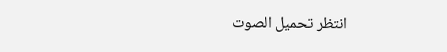انتظر تحميل الصوت